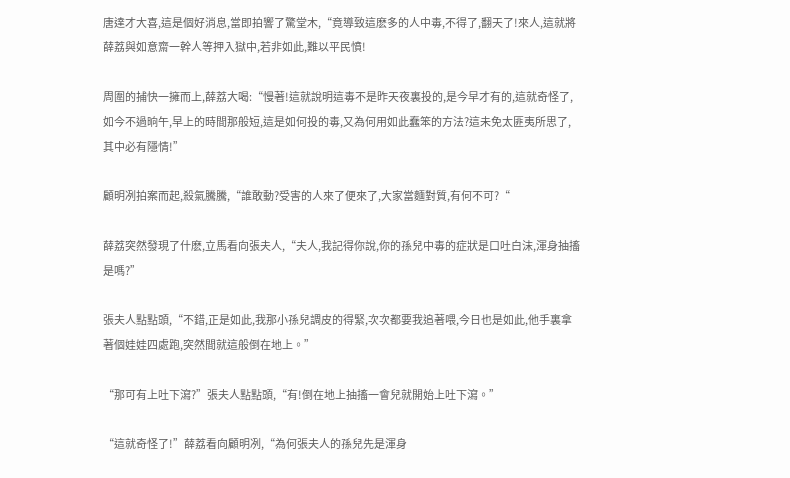唐達才大喜,這是個好消息,當即拍響了驚堂木,“竟導致這麽多的人中毒,不得了,翻天了!來人,這就將薛荔與如意齋一幹人等押入獄中,若非如此,難以平民憤!

周圍的捕快一擁而上,薛荔大喝:“慢著!這就說明這毒不是昨天夜裏投的,是今早才有的,這就奇怪了,如今不過晌午,早上的時間那般短,這是如何投的毒,又為何用如此蠢笨的方法?這未免太匪夷所思了,其中必有隱情!”

顧明冽拍案而起,殺氣騰騰,“誰敢動?受害的人來了便來了,大家當麵對質,有何不可?“

薛荔突然發現了什麽,立馬看向張夫人,“夫人,我記得你說,你的孫兒中毒的症狀是口吐白沫,渾身抽搐是嗎?”

張夫人點點頭,“不錯,正是如此,我那小孫兒調皮的得緊,次次都要我追著喂,今日也是如此,他手裏拿著個娃娃四處跑,突然間就這般倒在地上。”

“那可有上吐下瀉?”張夫人點點頭,“有!倒在地上抽搐一會兒就開始上吐下瀉。”

“這就奇怪了!”薛荔看向顧明冽,“為何張夫人的孫兒先是渾身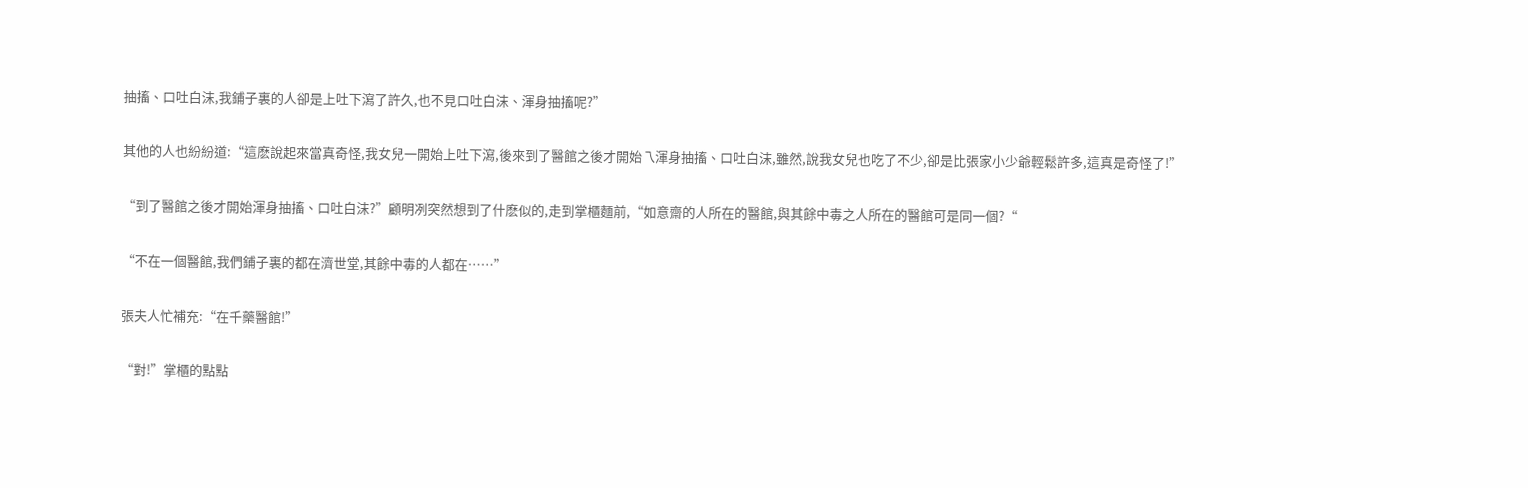抽搐、口吐白沫,我鋪子裏的人卻是上吐下瀉了許久,也不見口吐白沫、渾身抽搐呢?”

其他的人也紛紛道:“這麽說起來當真奇怪,我女兒一開始上吐下瀉,後來到了醫館之後才開始乁渾身抽搐、口吐白沫,雖然,說我女兒也吃了不少,卻是比張家小少爺輕鬆許多,這真是奇怪了!”

“到了醫館之後才開始渾身抽搐、口吐白沫?”顧明冽突然想到了什麽似的,走到掌櫃麵前,“如意齋的人所在的醫館,與其餘中毒之人所在的醫館可是同一個?“

“不在一個醫館,我們鋪子裏的都在濟世堂,其餘中毒的人都在……”

張夫人忙補充:“在千藥醫館!”

“對!”掌櫃的點點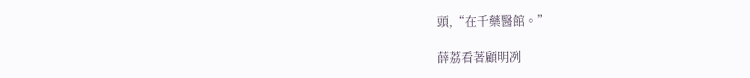頭,“在千藥醫館。”

薛荔看著顧明冽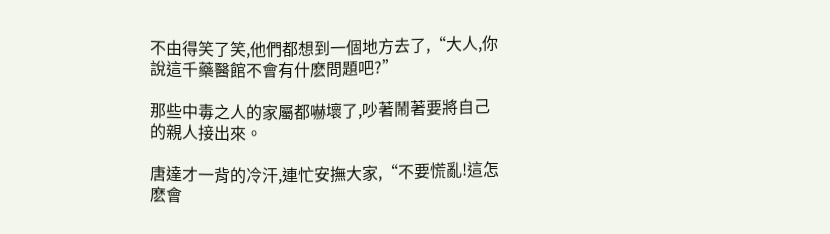不由得笑了笑,他們都想到一個地方去了,“大人,你說這千藥醫館不會有什麽問題吧?”

那些中毒之人的家屬都嚇壞了,吵著鬧著要將自己的親人接出來。

唐達才一背的冷汗,連忙安撫大家,“不要慌亂!這怎麽會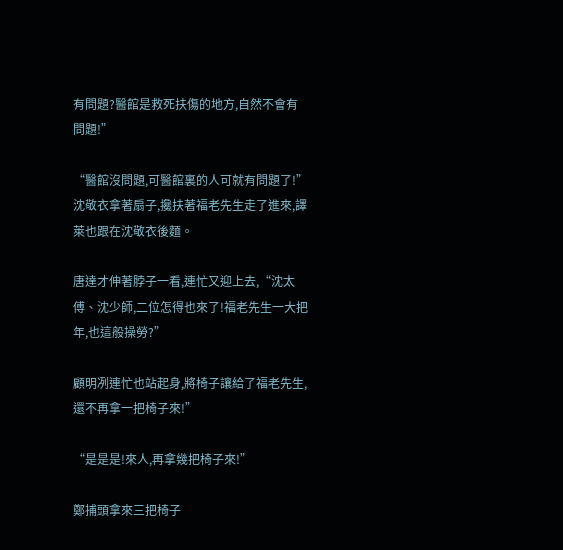有問題?醫館是救死扶傷的地方,自然不會有問題!”

“醫館沒問題,可醫館裏的人可就有問題了!”沈敬衣拿著扇子,攙扶著福老先生走了進來,譯萊也跟在沈敬衣後麵。

唐達才伸著脖子一看,連忙又迎上去,“沈太傅、沈少師,二位怎得也來了!福老先生一大把年,也這般操勞?”

顧明冽連忙也站起身,將椅子讓給了福老先生,還不再拿一把椅子來!”

“是是是!來人,再拿幾把椅子來!”

鄭捕頭拿來三把椅子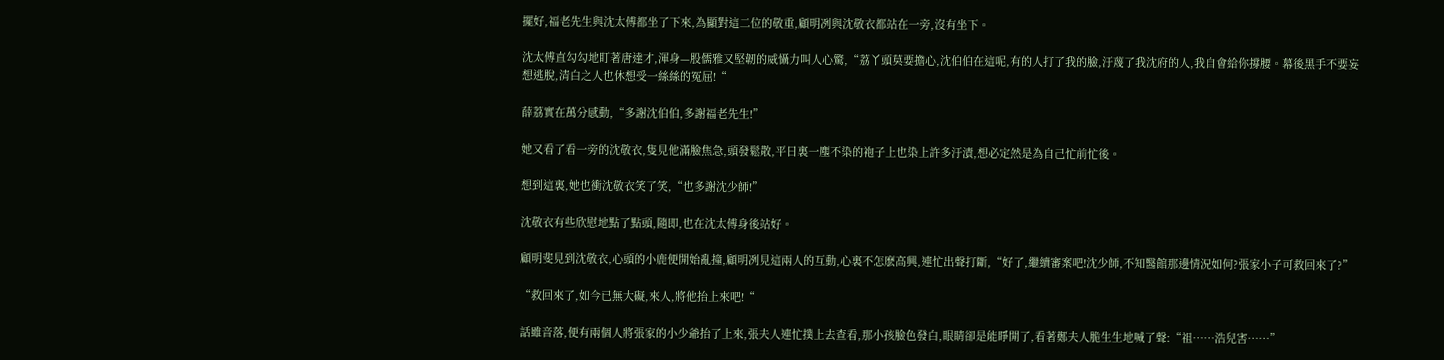擺好,福老先生與沈太傅都坐了下來,為顯對這二位的敬重,顧明冽與沈敬衣都站在一旁,沒有坐下。

沈太傅直勾勾地盯著唐達才,渾身—股儒雅又堅韌的威懾力叫人心驚,“荔丫頭莫要擔心,沈伯伯在這呢,有的人打了我的臉,汙蔑了我沈府的人,我自會給你撐腰。幕後黑手不要妄想逃脫,清白之人也休想受一絲絲的冤屈!“

薛荔實在萬分感動,“多謝沈伯伯,多謝福老先生!”

她又看了看一旁的沈敬衣,隻見他滿臉焦急,頭發鬆散,平日裏一塵不染的袍子上也染上許多汙漬,想必定然是為自己忙前忙後。

想到這裏,她也衝沈敬衣笑了笑,“也多謝沈少師!”

沈敬衣有些欣慰地點了點頭,隨即,也在沈太傅身後站好。

顧明斐見到沈敬衣,心頭的小鹿便開始亂撞,顧明冽見這兩人的互動,心裏不怎麽高興,連忙出聲打斷,“好了,繼續審案吧!沈少師,不知醫館那邊情況如何?張家小子可救回來了?”

“救回來了,如今已無大礙,來人,將他抬上來吧!“

話雖音落,便有兩個人將張家的小少爺抬了上來,張夫人連忙撲上去查看,那小孩臉色發白,眼睛卻是能睜開了,看著鄭夫人脆生生地喊了聲:“祖……浩兒害……”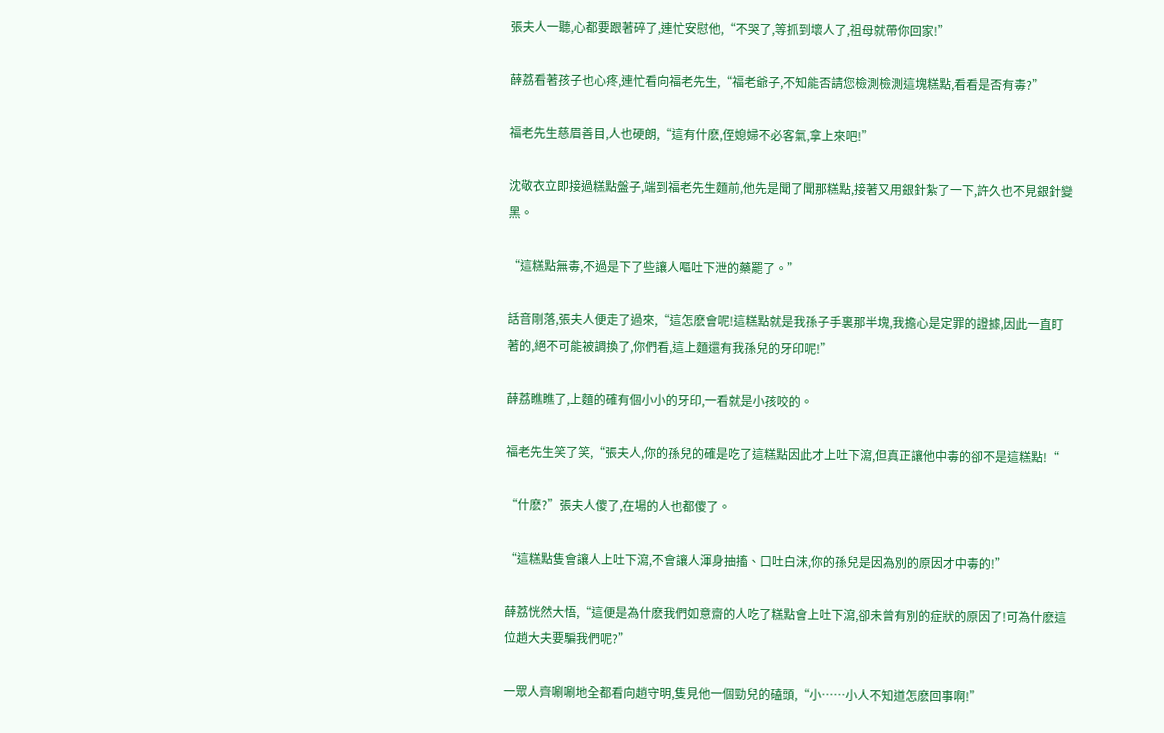張夫人一聽,心都要跟著碎了,連忙安慰他,“不哭了,等抓到壞人了,祖母就帶你回家!”

薛荔看著孩子也心疼,連忙看向福老先生,“福老爺子,不知能否請您檢測檢測這塊糕點,看看是否有毒?”

福老先生慈眉善目,人也硬朗,“這有什麽,侄媳婦不必客氣,拿上來吧!”

沈敬衣立即接過糕點盤子,端到福老先生麵前,他先是聞了聞那糕點,接著又用銀針紮了一下,許久也不見銀針變黑。

“這糕點無毒,不過是下了些讓人嘔吐下泄的藥罷了。”

話音剛落,張夫人便走了過來,“這怎麽會呢!這糕點就是我孫子手裏那半塊,我擔心是定罪的證據,因此一直盯著的,絕不可能被調換了,你們看,這上麵還有我孫兒的牙印呢!”

薛荔瞧瞧了,上麵的確有個小小的牙印,一看就是小孩咬的。

福老先生笑了笑,“張夫人,你的孫兒的確是吃了這糕點因此才上吐下瀉,但真正讓他中毒的卻不是這糕點!“

“什麽?”張夫人傻了,在場的人也都傻了。

“這糕點隻會讓人上吐下瀉,不會讓人渾身抽搐、口吐白沫,你的孫兒是因為別的原因才中毒的!”

薛荔恍然大悟,“這便是為什麽我們如意齋的人吃了糕點會上吐下瀉,卻未曾有別的症狀的原因了!可為什麽這位趙大夫要騙我們呢?”

一眾人齊唰唰地全都看向趙守明,隻見他一個勁兒的磕頭,“小……小人不知道怎麽回事啊!”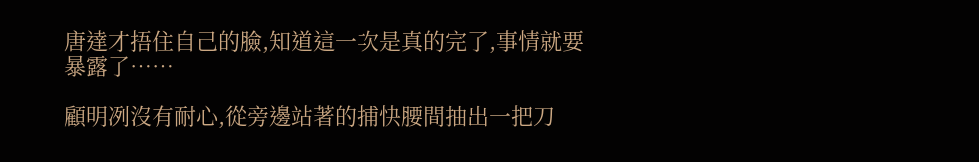唐達才捂住自己的臉,知道這一次是真的完了,事情就要暴露了……

顧明冽沒有耐心,從旁邊站著的捕快腰間抽出一把刀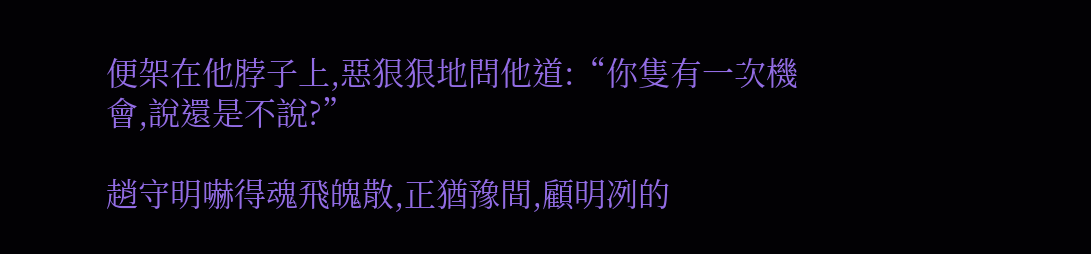便架在他脖子上,惡狠狠地問他道:“你隻有一次機會,說還是不說?”

趙守明嚇得魂飛魄散,正猶豫間,顧明冽的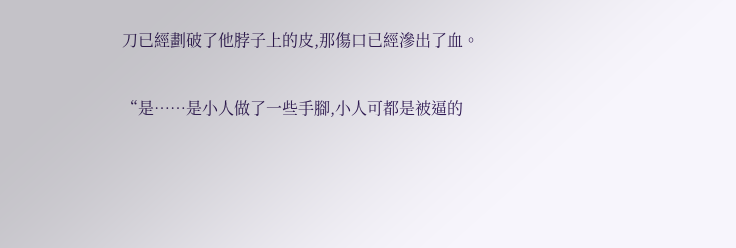刀已經劃破了他脖子上的皮,那傷口已經滲出了血。

“是……是小人做了一些手腳,小人可都是被逼的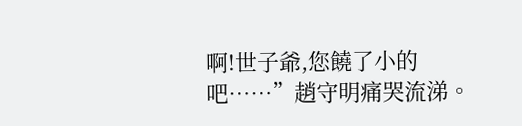啊!世子爺,您饒了小的吧……”趙守明痛哭流涕。